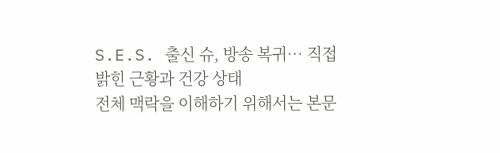S.E.S. 출신 슈, 방송 복귀… 직접 밝힌 근황과 건강 상태
전체 맥락을 이해하기 위해서는 본문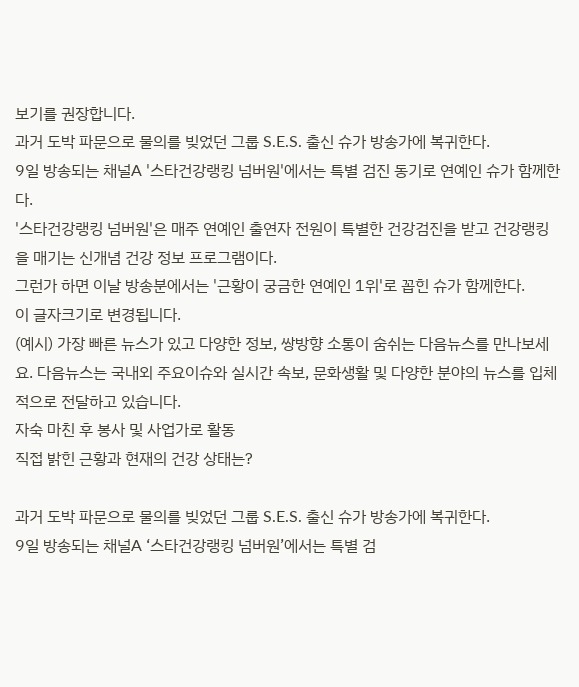보기를 권장합니다.
과거 도박 파문으로 물의를 빚었던 그룹 S.E.S. 출신 슈가 방송가에 복귀한다.
9일 방송되는 채널A '스타건강랭킹 넘버원'에서는 특별 검진 동기로 연예인 슈가 함께한다.
'스타건강랭킹 넘버원'은 매주 연예인 출연자 전원이 특별한 건강검진을 받고 건강랭킹을 매기는 신개념 건강 정보 프로그램이다.
그런가 하면 이날 방송분에서는 '근황이 궁금한 연예인 1위'로 꼽힌 슈가 함께한다.
이 글자크기로 변경됩니다.
(예시) 가장 빠른 뉴스가 있고 다양한 정보, 쌍방향 소통이 숨쉬는 다음뉴스를 만나보세요. 다음뉴스는 국내외 주요이슈와 실시간 속보, 문화생활 및 다양한 분야의 뉴스를 입체적으로 전달하고 있습니다.
자숙 마친 후 봉사 및 사업가로 활동
직접 밝힌 근황과 현재의 건강 상태는?

과거 도박 파문으로 물의를 빚었던 그룹 S.E.S. 출신 슈가 방송가에 복귀한다.
9일 방송되는 채널A ‘스타건강랭킹 넘버원’에서는 특별 검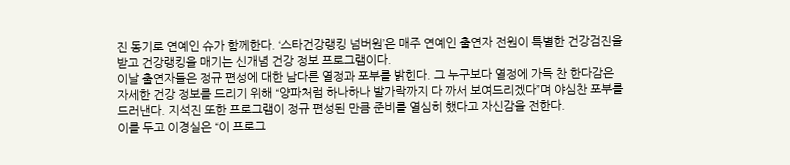진 동기로 연예인 슈가 함께한다. ‘스타건강랭킹 넘버원’은 매주 연예인 출연자 전원이 특별한 건강검진을 받고 건강랭킹을 매기는 신개념 건강 정보 프로그램이다.
이날 출연자들은 정규 편성에 대한 남다른 열정과 포부를 밝힌다. 그 누구보다 열정에 가득 찬 한다감은 자세한 건강 정보를 드리기 위해 “양파처럼 하나하나 발가락까지 다 까서 보여드리겠다”며 야심찬 포부를 드러낸다. 지석진 또한 프로그램이 정규 편성된 만큼 준비를 열심히 했다고 자신감을 전한다.
이를 두고 이경실은 “이 프로그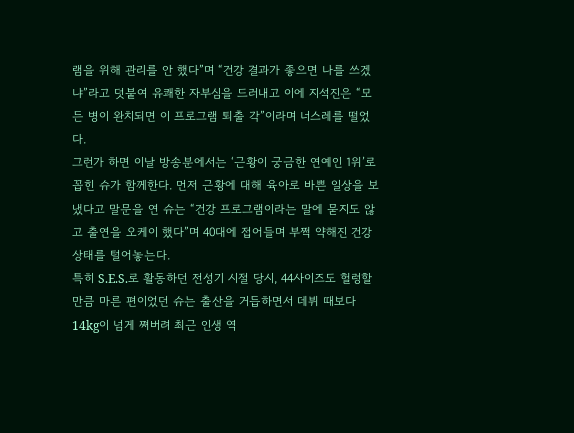램을 위해 관리를 안 했다”며 “건강 결과가 좋으면 나를 쓰겠냐”라고 덧붙여 유쾌한 자부심을 드러내고 이에 지석진은 “모든 병이 완치되면 이 프로그램 퇴출 각”이라며 너스레를 떨었다.
그런가 하면 이날 방송분에서는 ‘근황이 궁금한 연예인 1위’로 꼽힌 슈가 함께한다. 먼저 근황에 대해 육아로 바쁜 일상을 보냈다고 말문을 연 슈는 “건강 프로그램이라는 말에 묻지도 않고 출연을 오케이 했다”며 40대에 접어들며 부쩍 약해진 건강 상태를 털어놓는다.
특히 S.E.S.로 활동하던 전성기 시절 당시, 44사이즈도 헐렁할 만큼 마른 편이었던 슈는 출산을 거듭하면서 데뷔 때보다 14kg이 넘게 쪄버려 최근 인생 역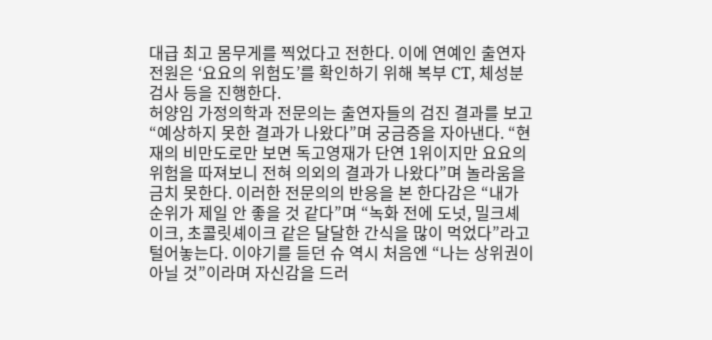대급 최고 몸무게를 찍었다고 전한다. 이에 연예인 출연자 전원은 ‘요요의 위험도’를 확인하기 위해 복부 CT, 체성분 검사 등을 진행한다.
허양임 가정의학과 전문의는 출연자들의 검진 결과를 보고 “예상하지 못한 결과가 나왔다”며 궁금증을 자아낸다. “현재의 비만도로만 보면 독고영재가 단연 1위이지만 요요의 위험을 따져보니 전혀 의외의 결과가 나왔다”며 놀라움을 금치 못한다. 이러한 전문의의 반응을 본 한다감은 “내가 순위가 제일 안 좋을 것 같다”며 “녹화 전에 도넛, 밀크셰이크, 초콜릿셰이크 같은 달달한 간식을 많이 먹었다”라고 털어놓는다. 이야기를 듣던 슈 역시 처음엔 “나는 상위권이 아닐 것”이라며 자신감을 드러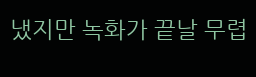냈지만 녹화가 끝날 무렵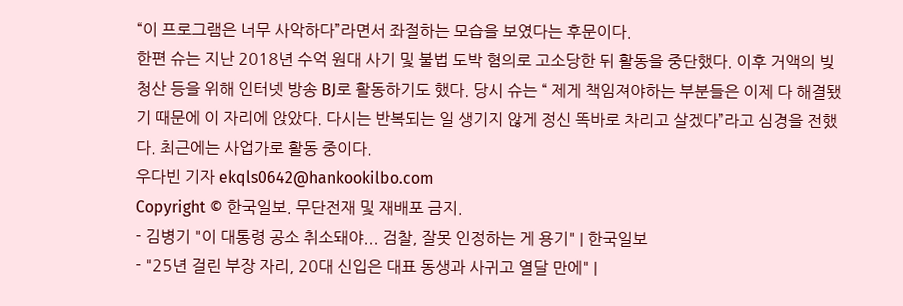“이 프로그램은 너무 사악하다”라면서 좌절하는 모습을 보였다는 후문이다.
한편 슈는 지난 2018년 수억 원대 사기 및 불법 도박 혐의로 고소당한 뒤 활동을 중단했다. 이후 거액의 빚 청산 등을 위해 인터넷 방송 BJ로 활동하기도 했다. 당시 슈는 “ 제게 책임져야하는 부분들은 이제 다 해결됐기 때문에 이 자리에 앉았다. 다시는 반복되는 일 생기지 않게 정신 똑바로 차리고 살겠다”라고 심경을 전했다. 최근에는 사업가로 활동 중이다.
우다빈 기자 ekqls0642@hankookilbo.com
Copyright © 한국일보. 무단전재 및 재배포 금지.
- 김병기 "이 대통령 공소 취소돼야... 검찰, 잘못 인정하는 게 용기" | 한국일보
- "25년 걸린 부장 자리, 20대 신입은 대표 동생과 사귀고 열달 만에" |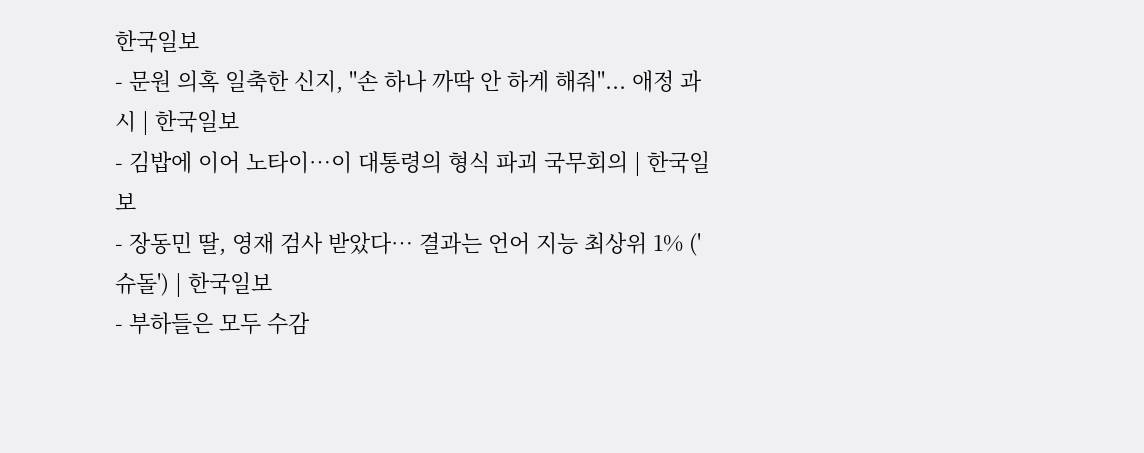한국일보
- 문원 의혹 일축한 신지, "손 하나 까딱 안 하게 해줘"... 애정 과시 | 한국일보
- 김밥에 이어 노타이…이 대통령의 형식 파괴 국무회의 | 한국일보
- 장동민 딸, 영재 검사 받았다… 결과는 언어 지능 최상위 1% ('슈돌') | 한국일보
- 부하들은 모두 수감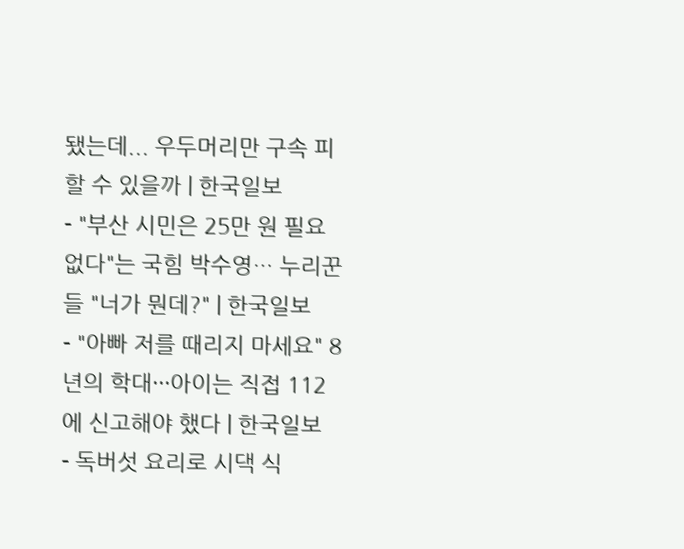됐는데... 우두머리만 구속 피할 수 있을까 | 한국일보
- "부산 시민은 25만 원 필요없다"는 국힘 박수영… 누리꾼들 "너가 뭔데?" | 한국일보
- "아빠 저를 때리지 마세요" 8년의 학대···아이는 직접 112에 신고해야 했다 | 한국일보
- 독버섯 요리로 시댁 식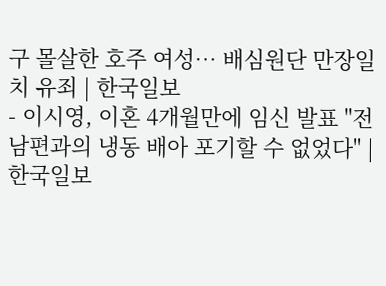구 몰살한 호주 여성… 배심원단 만장일치 유죄 | 한국일보
- 이시영, 이혼 4개월만에 임신 발표 "전남편과의 냉동 배아 포기할 수 없었다" | 한국일보